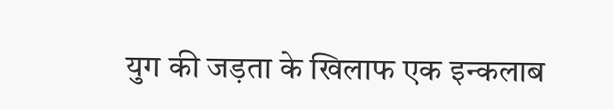युग की जड़ता के खिलाफ एक इन्कलाब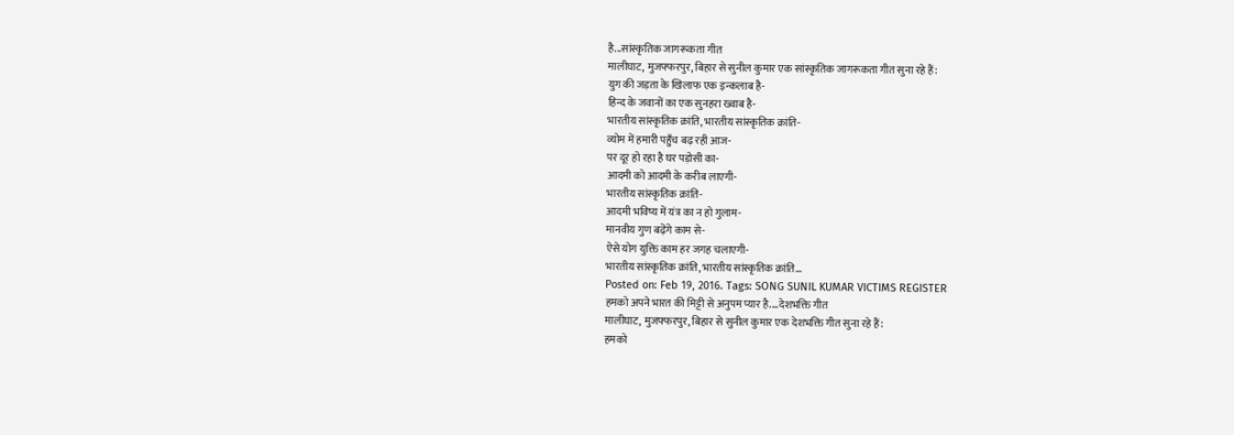है...सांस्कृतिक जागरूकता गीत
मालीघाट, मुजफ्फरपुर, बिहार से सुनील कुमार एक सांस्कृतिक जागरूकता गीत सुना रहे हैं:
युग की जड़ता के खिलाफ एक इन्कलाब है-
हिन्द के जवानों का एक सुनहरा ख्वाब है-
भारतीय सांस्कृतिक क्रांति, भारतीय सांस्कृतिक क्रांति-
व्योम में हमारी पहुँच बढ़ रही आज-
पर दूर हो रहा है घर पड़ोसी का-
आदमी को आदमी के करीब लाएगी-
भारतीय सांस्कृतिक क्रांति-
आदमी भविष्य में यंत्र का न हो गुलाम-
मानवीय गुण बढ़ेंगे काम से-
ऐसे योग युक्ति काम हर जगह चलाएगी-
भारतीय सांस्कृतिक क्रांति, भारतीय सांस्कृतिक क्रांति...
Posted on: Feb 19, 2016. Tags: SONG SUNIL KUMAR VICTIMS REGISTER
हमको अपने भारत की मिट्टी से अनुपम प्यार है....देशभक्ति गीत
मालीघाट, मुजफ्फरपुर, बिहार से सुनील कुमार एक देशभक्ति गीत सुना रहे हैं:
हमको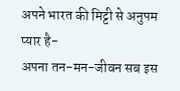अपने भारत की मिट्टी से अनुपम प्यार है-
अपना तन-मन-जीवन सब इस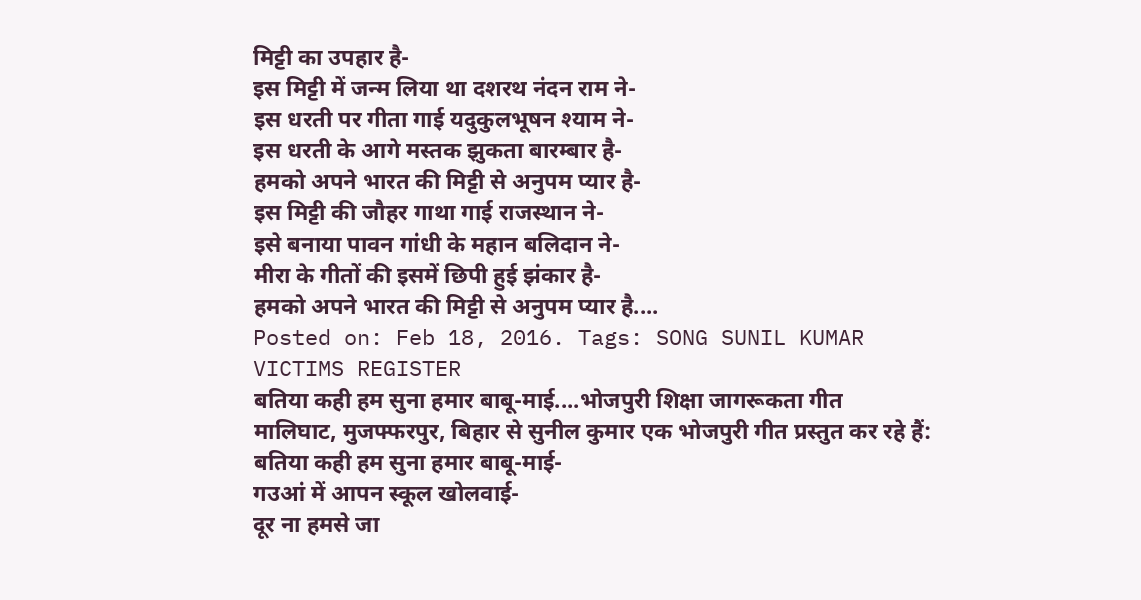मिट्टी का उपहार है-
इस मिट्टी में जन्म लिया था दशरथ नंदन राम ने-
इस धरती पर गीता गाई यदुकुलभूषन श्याम ने-
इस धरती के आगे मस्तक झुकता बारम्बार है-
हमको अपने भारत की मिट्टी से अनुपम प्यार है-
इस मिट्टी की जौहर गाथा गाई राजस्थान ने-
इसे बनाया पावन गांधी के महान बलिदान ने-
मीरा के गीतों की इसमें छिपी हुई झंकार है-
हमको अपने भारत की मिट्टी से अनुपम प्यार है....
Posted on: Feb 18, 2016. Tags: SONG SUNIL KUMAR VICTIMS REGISTER
बतिया कही हम सुना हमार बाबू-माई....भोजपुरी शिक्षा जागरूकता गीत
मालिघाट, मुजफ्फरपुर, बिहार से सुनील कुमार एक भोजपुरी गीत प्रस्तुत कर रहे हैं:
बतिया कही हम सुना हमार बाबू-माई-
गउआं में आपन स्कूल खोलवाई-
दूर ना हमसे जा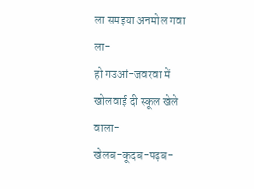ला समइया अनमोल गवा ला-
हो गउआं-जवरवा में खोलवाई दी स्कूल खेले वाला-
खेलब-कूदब-पढ़ब-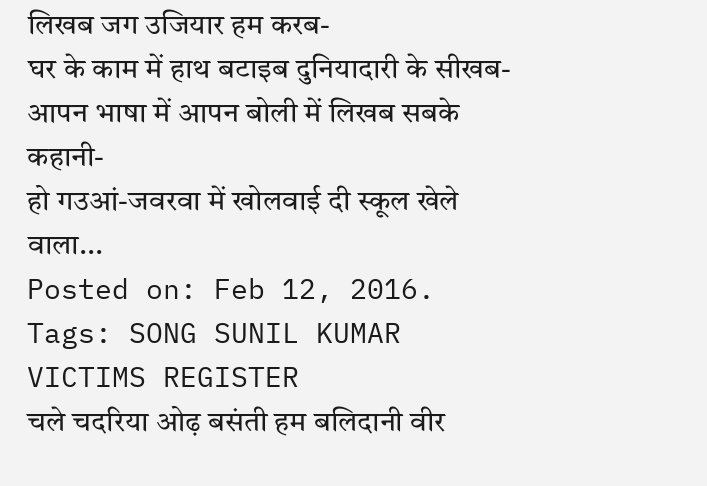लिखब जग उजियार हम करब-
घर के काम में हाथ बटाइब दुनियादारी के सीखब-
आपन भाषा में आपन बोली में लिखब सबके कहानी-
हो गउआं-जवरवा में खोलवाई दी स्कूल खेले वाला...
Posted on: Feb 12, 2016. Tags: SONG SUNIL KUMAR VICTIMS REGISTER
चले चदरिया ओढ़ बसंती हम बलिदानी वीर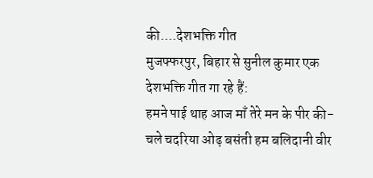की....देशभक्ति गीत
मुजफ्फरपुर, बिहार से सुनील कुमार एक देशभक्ति गीत गा रहे हैं:
हमने पाई थाह आज माँ तेरे मन के पीर की-
चले चदरिया ओढ़ बसंती हम बलिदानी वीर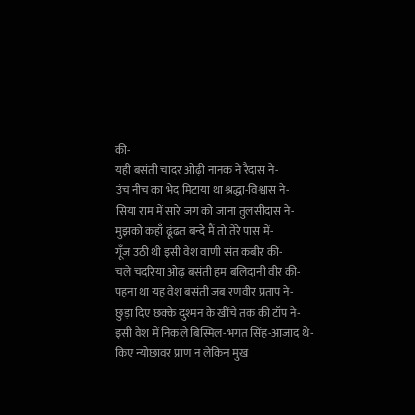की-
यही बसंती चादर ओढ़ी नानक ने रैदास ने-
उंच नीच का भेद मिटाया था श्रद्धा-विश्वास ने-
सिया राम में सारे जग को जाना तुलसीदास ने-
मुझको कहाँ ढूंढत बन्दे मैं तो तेरे पास में-
गूँज उठी थी इसी वेश वाणी संत कबीर की-
चले चदरिया ओढ़ बसंती हम बलिदानी वीर की-
पहना था यह वेश बसंती जब रणवीर प्रताप ने-
छुड़ा दिए छक्के दुश्मन के खींचे तक की टॉप ने-
इसी वेश में निकले बिस्मिल-भगत सिंह-आजाद थे-
किए न्योछावर प्राण न लेकिन मुख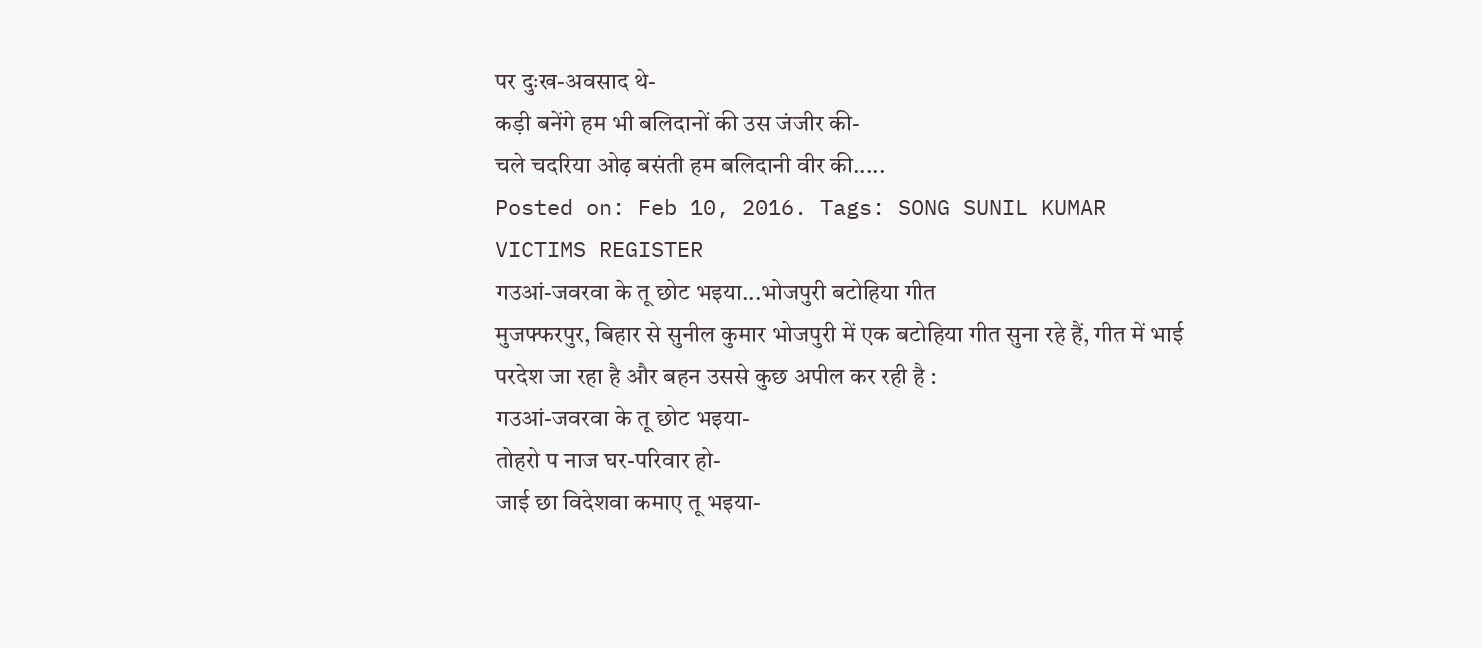पर दुःख-अवसाद थे-
कड़ी बनेंगे हम भी बलिदानों की उस जंजीर की-
चले चदरिया ओढ़ बसंती हम बलिदानी वीर की.....
Posted on: Feb 10, 2016. Tags: SONG SUNIL KUMAR VICTIMS REGISTER
गउआं-जवरवा के तू छोट भइया...भोजपुरी बटोहिया गीत
मुजफ्फरपुर, बिहार से सुनील कुमार भोजपुरी में एक बटोहिया गीत सुना रहे हैं, गीत में भाई परदेश जा रहा है और बहन उससे कुछ अपील कर रही है :
गउआं-जवरवा के तू छोट भइया-
तोहरो प नाज घर-परिवार हो-
जाई छा विदेशवा कमाए तू भइया-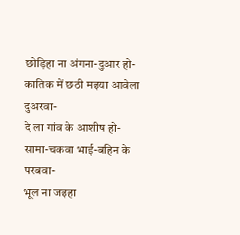छोड़िहा ना अंगना-दुआर हो-
कातिक में छठी मइया आवेला दुअरवा-
दे ला गांव के आशीष हो-
सामा-चकवा भाई-बहिन के परबवा-
भूल ना जइहा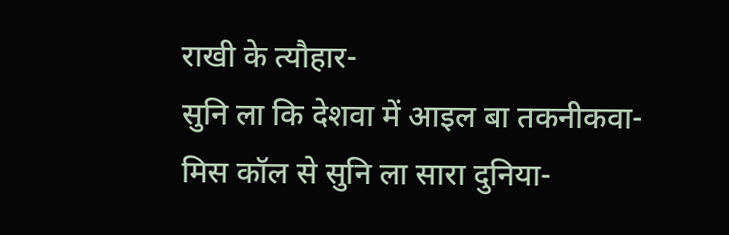राखी के त्यौहार-
सुनि ला कि देशवा में आइल बा तकनीकवा-
मिस कॉल से सुनि ला सारा दुनिया-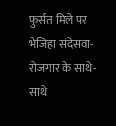फुर्सत मिले पर भेजिहा संदेसवा-
रोजगार के साथे-साथे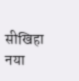सीखिहा नया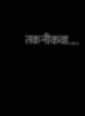तकनीकवा....